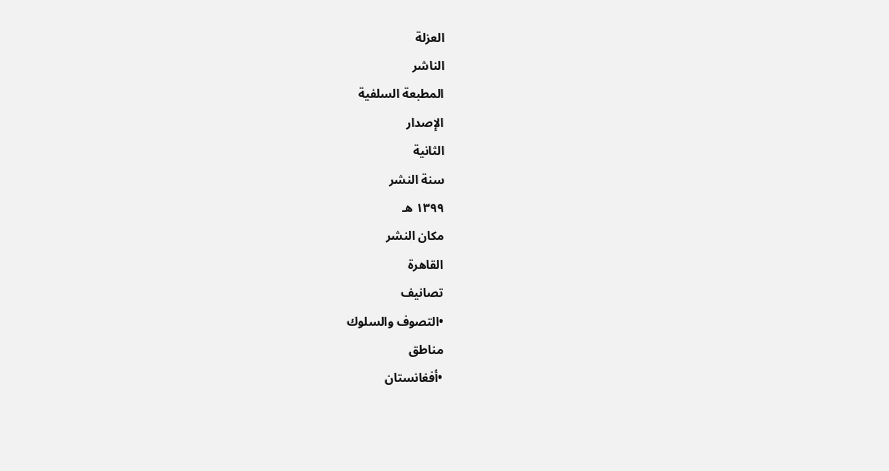العزلة
الناشر
المطبعة السلفية
الإصدار
الثانية
سنة النشر
١٣٩٩ هـ
مكان النشر
القاهرة
تصانيف
•التصوف والسلوك
مناطق
•أفغانستان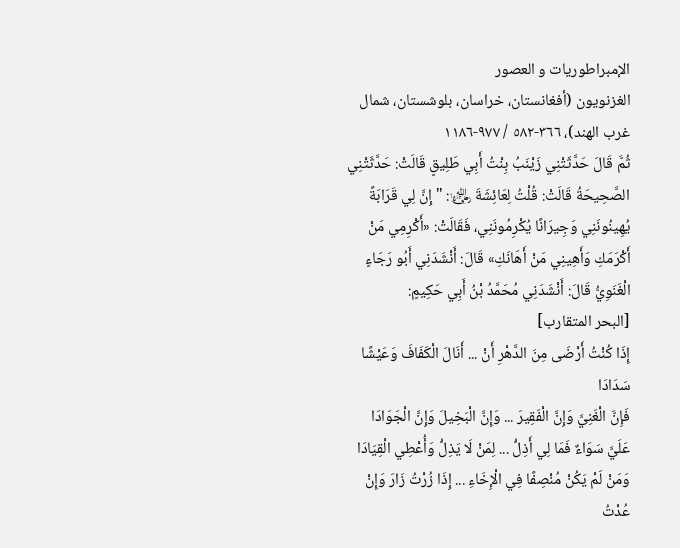الإمبراطوريات و العصور
الغزنویون (أفغانستان، خراسان، بلوشستان، شمال غرب الهند)، ٣٦٦-٥٨٢ / ٩٧٧-١١٨٦
ثُمَّ قَالَ حَدَّثَتْنِي زَيْنَبُ بِنْتُ أَبِي طَلِيقٍ قَالَتْ: حَدَّثَتْنِي الصَّحِيحَةُ قَالَتْ: قُلْتُ لِعَائِشَةَ ﵂: " إِنَّ لِي قَرَابَةً يُهِينُونَنِي وَجِيرَانًا يُكْرِمُونَنِي، فَقَالَتْ: «أَكْرِمِي مَنْ أَكْرَمَكِ وَأَهِينِي مَنْ أَهَانَكِ» قَالَ: أَنْشَدَنِي أَبُو رَجَاءٍ الْغَنَوِيُّ قَالَ: أَنْشَدَنِي مُحَمَّدُ بْنُ أَبِي حَكِيمٍ:
[البحر المتقارب]
إِذَا كُنْتُ أَرْضَى مِنَ الدَّهْرِ أَنْ ... أَنَالَ الْكَفَافَ وَعَيْشًا سَدَادَا
فَإِنَّ الْغَنِيَّ وَإِنَّ الْفَقِيرَ ... وَإِنَّ الْبَخِيلَ وَإِنَّ الْجَوَادَا
عَلَيَّ سَوَاءٌ فَمَا لِي أَذِلُّ ... لِمَنْ لَا يَذِلُّ وَأُعْطِي الْقِيَادَا
وَمَنْ لَمْ يَكُنْ مُنْصِفًا فِي الْإِخَاءِ ... إِذَا زُرْتُ زَارَ وَإِنْ عُدْتُ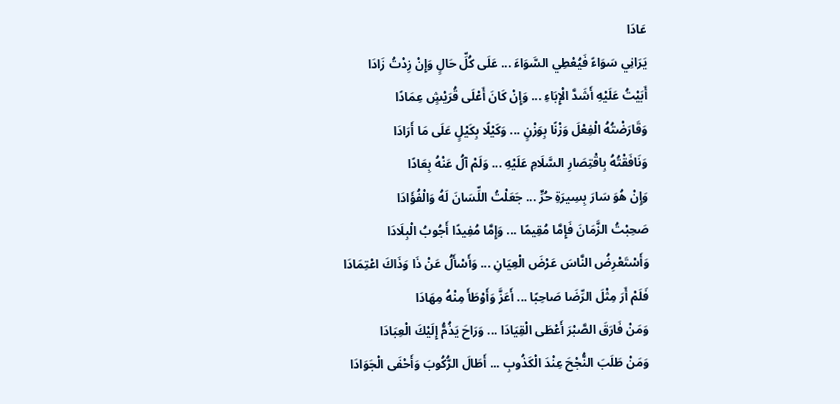عَادَا
يَرَانِي سَوَاءً فَيُعْطِي السَّوَاءَ ... عَلَى كُلِّ حَالٍ وَإِنْ زِدْتُ زَادَا
أَبَيْتُ عَلَيْهِ أَشَدَّ الْإِبَاءِ ... وَإِنْ كَانَ أَعْلَى قُرَيْشٍ عِمَادًا
وَقَارَضْتُهُ الْفِعْلَ وَزْنًا بِوَزْنٍ ... وَكَيْلًا بِكَيْلٍ عَلَى مَا أَرَادَا
وَنَافَقْتُهُ بِاقْتِصَارِ السَّلَامِ عَلَيْهِ ... وَلَمْ آلُ عَنْهُ بِعَادًا
وَإِنْ هُوَ سَارَ بِسِيرَةِ حُرٍّ ... جَعَلْتُ اللِّسَانَ لَهُ وَالْفُؤَادَا
صَحِبْتُ الزَّمَانَ فَإِمَّا مُقِيمًا ... وَإِمَّا مُفِيدًا أَجُوبُ الْبِلَادَا
وَأَسْتَعْرِضُ النَّاسَ عَرْضَ الْعِيَانِ ... وَأَسْأَلُ عَنْ ذَا وَذَاكَ اعْتِمَادَا
فَلَمْ أَرَ مِثْلَ الرِّضَا صَاحِبًا ... أَعَزَّ وَأَوْطَأَ مِنْهُ مِهَادَا
وَمَنْ فَارَقَ الصَّبْرَ أَعْطَى الْقِيَادَا ... وَرَاحَ يَذُمُّ إِلَيْكَ الْعِبَادَا
وَمَنْ طَلَبَ النُّجْحَ عِنْدَ الْكَذُوبِ ... أَطَالَ الرُّكُوبَ وَأَحْفَى الْجَوَادَا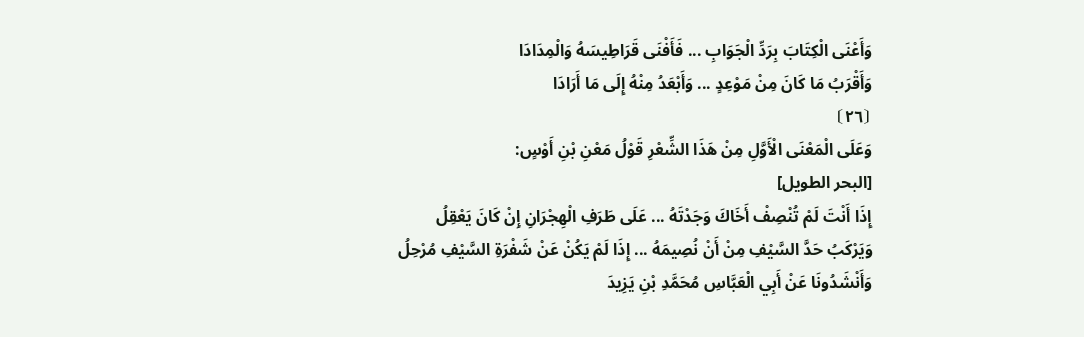وَأَعْنَى الْكِتَابَ بِرَدِّ الْجَوَابِ ... فَأَفْنَى قَرَاطِيسَهُ وَالْمِدَادَا
وَأَقْرَبُ مَا كَانَ مِنْ مَوْعِدٍ ... وَأَبْعَدُ مِنْهُ إِلَى مَا أَرَادَا
⦗٢٦⦘
وَعَلَى الْمَعْنَى الْأَوَّلِ مِنْ هَذَا الشِّعْرِ قَوْلُ مَعْنِ بْنِ أَوْسٍ:
[البحر الطويل]
إِذَا أَنْتَ لَمْ تُنْصِفْ أَخَاكَ وَجَدْتَهُ ... عَلَى طَرَفِ الْهِجْرَانِ إِنْ كَانَ يَعْقِلُ
وَيَرْكَبُ حَدَّ السَّيْفِ مِنْ أَنْ نُصِيمَهُ ... إِذَا لَمْ يَكُنْ عَنْ شَفْرَةِ السَّيْفِ مُرْحِلُ
وَأَنْشَدُونَا عَنْ أَبِي الْعَبَّاسِ مُحَمَّدِ بْنِ يَزِيدَ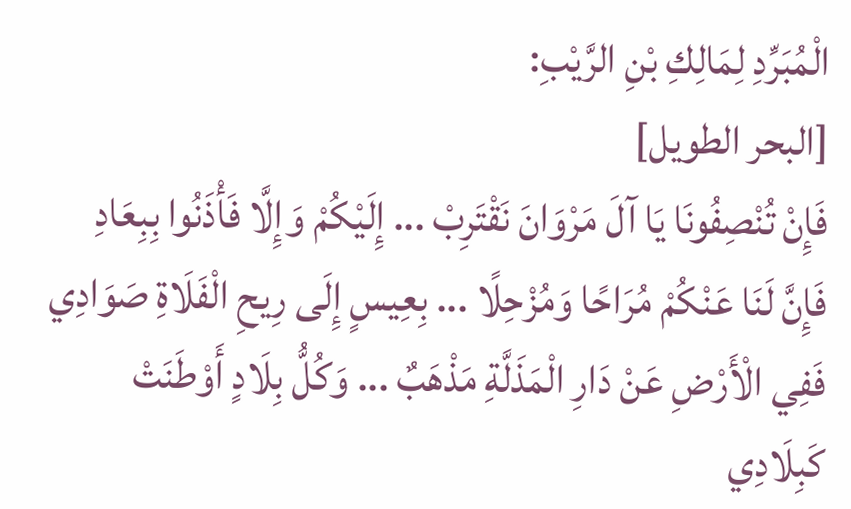الْمُبَرِّدِ لِمَالِكِ بْنِ الرَّيْبِ:
[البحر الطويل]
فَإِنْ تُنْصِفُونَا يَا آلَ مَرْوَانَ نَقْتَرِبْ ... إِلَيْكُمْ وَإِلَّا فَأْذَنُوا بِبِعَادِ
فَإِنَّ لَنَا عَنْكُمْ مُرَاحًا وَمُزْحِلًا ... بِعِيسٍ إِلَى رِيحِ الْفَلَاةِ صَوَادِي
فَفِي الْأَرْضِ عَنْ دَارِ الْمَذَلَّةِ مَذْهَبٌ ... وَكُلُّ بِلَادٍ أَوْطَنَتْ كَبِلَادِي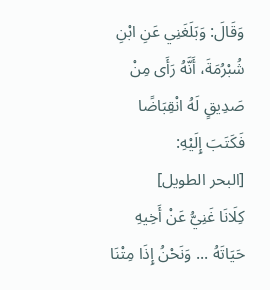وَقَالَ: وَبَلَغَنِي عَنِ ابْنِ شُبْرُمَةَ، أَنَّهُ رَأَى مِنْ صَدِيقٍ لَهُ انْقِبَاضًا فَكَتَبَ إِلَيْهِ:
[البحر الطويل]
كِلَانَا غَنِيُّ عَنْ أَخِيهِ حَيَاتَهُ ... وَنَحْنُ إِذَا مِتْنَا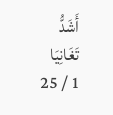أَشَدُّ تَغَانِيَا
1 / 25